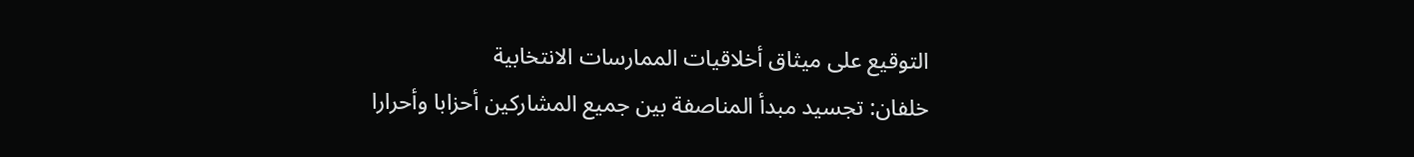التوقيع على ميثاق أخلاقيات الممارسات الانتخابية
خلفان: تجسيد مبدأ المناصفة بين جميع المشاركين أحزابا وأحرارا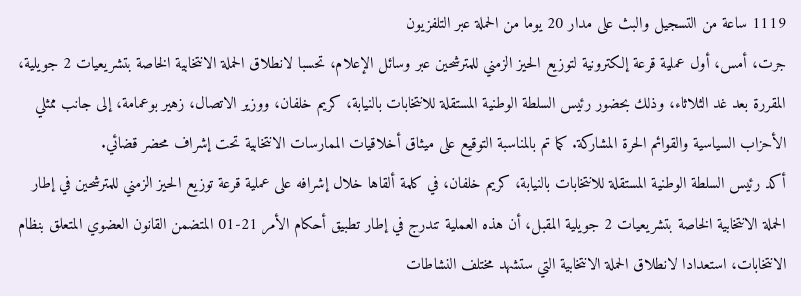1119 ساعة من التسجيل والبث على مدار 20 يوما من الحملة عبر التلفزيون
جرت، أمس، أول عملية قرعة إلكترونية لتوزيع الحيز الزمني للمترشحين عبر وسائل الإعلام، تحسبا لانطلاق الحملة الانتخابية الخاصة بتشريعيات 2 جويلية، المقررة بعد غد الثلاثاء، وذلك بحضور رئيس السلطة الوطنية المستقلة للانتخابات بالنيابة، كريم خلفان، ووزير الاتصال، زهير بوعمامة، إلى جانب ممثلي الأحزاب السياسية والقوائم الحرة المشاركة. كما تم بالمناسبة التوقيع على ميثاق أخلاقيات الممارسات الانتخابية تحت إشراف محضر قضائي.
أكد رئيس السلطة الوطنية المستقلة للانتخابات بالنيابة، كريم خلفان، في كلمة ألقاها خلال إشرافه على عملية قرعة توزيع الحيز الزمني للمترشحين في إطار الحملة الانتخابية الخاصة بتشريعيات 2 جويلية المقبل، أن هذه العملية تندرج في إطار تطبيق أحكام الأمر 21-01 المتضمن القانون العضوي المتعلق بنظام الانتخابات، استعدادا لانطلاق الحملة الانتخابية التي ستشهد مختلف النشاطات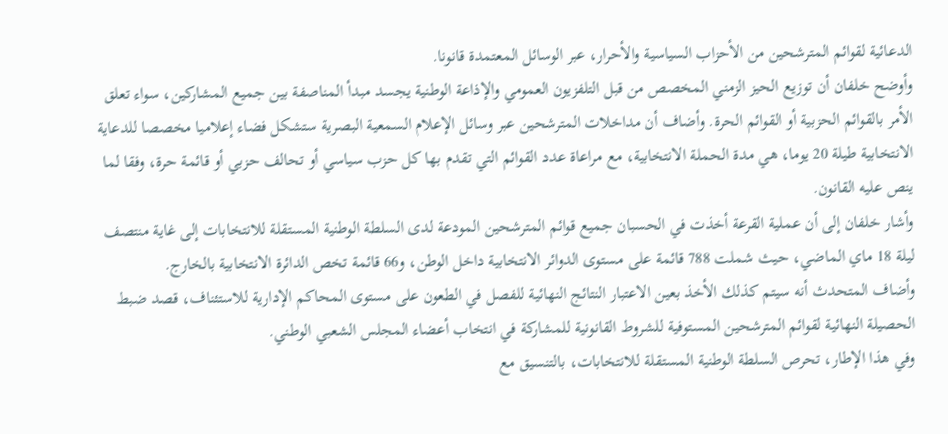الدعائية لقوائم المترشحين من الأحزاب السياسية والأحرار، عبر الوسائل المعتمدة قانونا.
وأوضح خلفان أن توزيع الحيز الزمني المخصص من قبل التلفزيون العمومي والإذاعة الوطنية يجسد مبدأ المناصفة بين جميع المشاركين، سواء تعلق الأمر بالقوائم الحزبية أو القوائم الحرة. وأضاف أن مداخلات المترشحين عبر وسائل الإعلام السمعية البصرية ستشكل فضاء إعلاميا مخصصا للدعاية الانتخابية طيلة 20 يوما، هي مدة الحملة الانتخابية، مع مراعاة عدد القوائم التي تقدم بها كل حزب سياسي أو تحالف حزبي أو قائمة حرة، وفقا لما ينص عليه القانون.
وأشار خلفان إلى أن عملية القرعة أخذت في الحسبان جميع قوائم المترشحين المودعة لدى السلطة الوطنية المستقلة للانتخابات إلى غاية منتصف ليلة 18 ماي الماضي، حيث شملت 788 قائمة على مستوى الدوائر الانتخابية داخل الوطن، و66 قائمة تخص الدائرة الانتخابية بالخارج.
وأضاف المتحدث أنه سيتم كذلك الأخذ بعين الاعتبار النتائج النهائية للفصل في الطعون على مستوى المحاكم الإدارية للاستئناف، قصد ضبط الحصيلة النهائية لقوائم المترشحين المستوفية للشروط القانونية للمشاركة في انتخاب أعضاء المجلس الشعبي الوطني.
وفي هذا الإطار، تحرص السلطة الوطنية المستقلة للانتخابات، بالتنسيق مع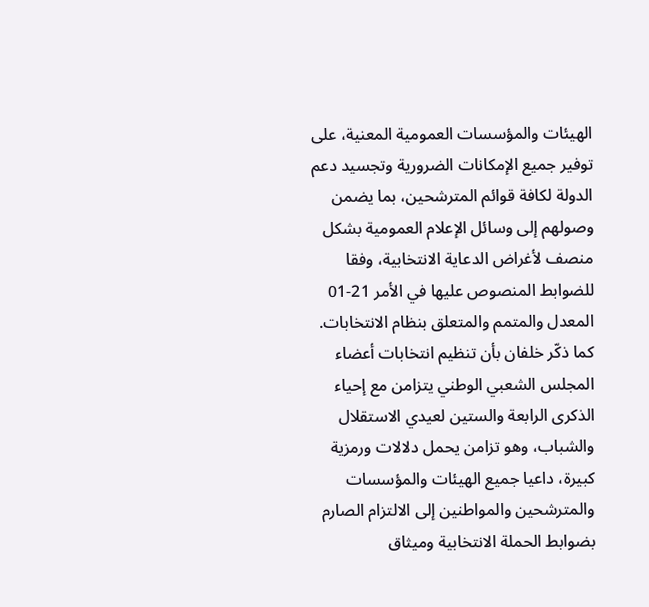الهيئات والمؤسسات العمومية المعنية، على توفير جميع الإمكانات الضرورية وتجسيد دعم الدولة لكافة قوائم المترشحين، بما يضمن وصولهم إلى وسائل الإعلام العمومية بشكل منصف لأغراض الدعاية الانتخابية، وفقا للضوابط المنصوص عليها في الأمر 21-01 المعدل والمتمم والمتعلق بنظام الانتخابات.
كما ذكّر خلفان بأن تنظيم انتخابات أعضاء المجلس الشعبي الوطني يتزامن مع إحياء الذكرى الرابعة والستين لعيدي الاستقلال والشباب، وهو تزامن يحمل دلالات ورمزية كبيرة، داعيا جميع الهيئات والمؤسسات والمترشحين والمواطنين إلى الالتزام الصارم بضوابط الحملة الانتخابية وميثاق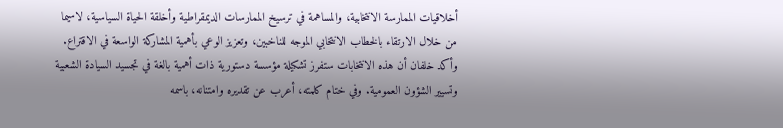أخلاقيات الممارسة الانتخابية، والمساهمة في ترسيخ الممارسات الديمقراطية وأخلقة الحياة السياسية، لاسيما من خلال الارتقاء بالخطاب الانتخابي الموجه للناخبين، وتعزيز الوعي بأهمية المشاركة الواسعة في الاقتراع.
وأكد خلفان أن هذه الانتخابات ستفرز تشكيلة مؤسسة دستورية ذات أهمية بالغة في تجسيد السيادة الشعبية وتسيير الشؤون العمومية. وفي ختام كلمته، أعرب عن تقديره وامتنانه، باسمه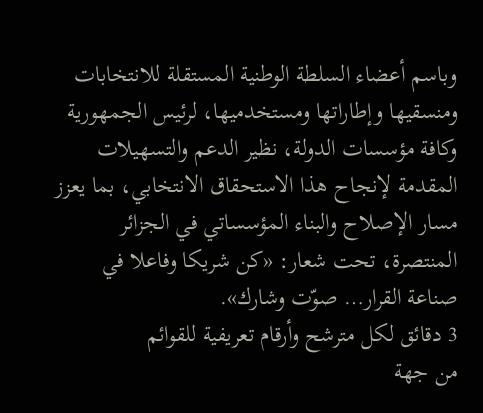وباسم أعضاء السلطة الوطنية المستقلة للانتخابات ومنسقيها وإطاراتها ومستخدميها، لرئيس الجمهورية وكافة مؤسسات الدولة، نظير الدعم والتسهيلات المقدمة لإنجاح هذا الاستحقاق الانتخابي، بما يعزز مسار الإصلاح والبناء المؤسساتي في الجزائر المنتصرة، تحت شعار: «كن شريكا وفاعلا في صناعة القرار… صوّت وشارك».
3 دقائق لكل مترشح وأرقام تعريفية للقوائم
من جهة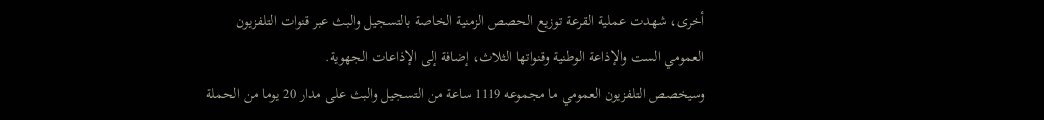أخرى، شهدت عملية القرعة توزيع الحصص الزمنية الخاصة بالتسجيل والبث عبر قنوات التلفزيون العمومي الست والإذاعة الوطنية وقنواتها الثلاث، إضافة إلى الإذاعات الجهوية.
وسيخصص التلفزيون العمومي ما مجموعه 1119 ساعة من التسجيل والبث على مدار 20 يوما من الحملة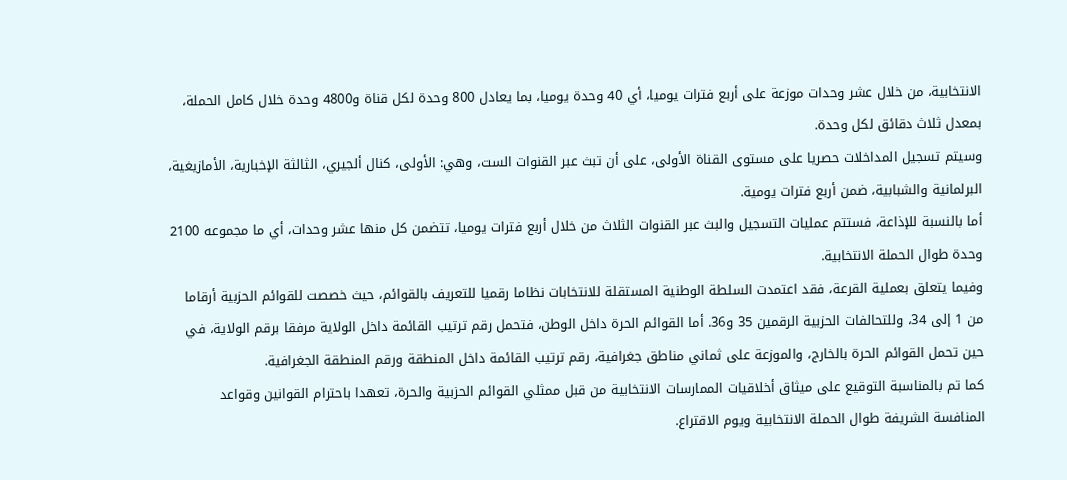الانتخابية، من خلال عشر وحدات موزعة على أربع فترات يوميا، أي 40 وحدة يوميا، بما يعادل 800 وحدة لكل قناة و4800 وحدة خلال كامل الحملة، بمعدل ثلاث دقائق لكل وحدة.
وسيتم تسجيل المداخلات حصريا على مستوى القناة الأولى، على أن تبث عبر القنوات الست، وهي: الأولى، كنال ألجيري، الثالثة الإخبارية، الأمازيغية، البرلمانية والشبابية، ضمن أربع فترات يومية.
أما بالنسبة للإذاعة، فستتم عمليات التسجيل والبث عبر القنوات الثلاث من خلال أربع فترات يوميا، تتضمن كل منها عشر وحدات، أي ما مجموعه 2100 وحدة طوال الحملة الانتخابية.
وفيما يتعلق بعملية القرعة، فقد اعتمدت السلطة الوطنية المستقلة للانتخابات نظاما رقميا للتعريف بالقوائم، حيث خصصت للقوائم الحزبية أرقاما من 1 إلى 34، وللتحالفات الحزبية الرقمين 35 و36. أما القوائم الحرة داخل الوطن، فتحمل رقم ترتيب القائمة داخل الولاية مرفقا برقم الولاية، في حين تحمل القوائم الحرة بالخارج، والموزعة على ثماني مناطق جغرافية، رقم ترتيب القائمة داخل المنطقة ورقم المنطقة الجغرافية.
كما تم بالمناسبة التوقيع على ميثاق أخلاقيات الممارسات الانتخابية من قبل ممثلي القوائم الحزبية والحرة، تعهدا باحترام القوانين وقواعد المنافسة الشريفة طوال الحملة الانتخابية ويوم الاقتراع.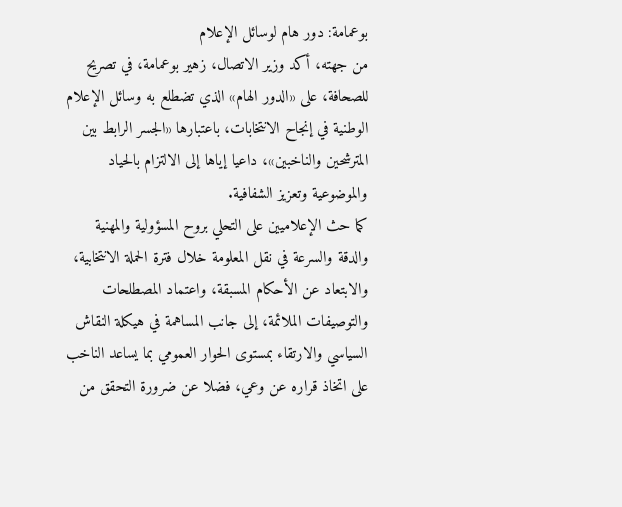بوعمامة: دور هام لوسائل الإعلام
من جهته، أكد وزير الاتصال، زهير بوعمامة، في تصريح للصحافة، على «الدور الهام» الذي تضطلع به وسائل الإعلام الوطنية في إنجاح الانتخابات، باعتبارها «الجسر الرابط بين المترشحين والناخبين»، داعيا إياها إلى الالتزام بالحياد والموضوعية وتعزيز الشفافية.
كما حث الإعلاميين على التحلي بروح المسؤولية والمهنية والدقة والسرعة في نقل المعلومة خلال فترة الحملة الانتخابية، والابتعاد عن الأحكام المسبقة، واعتماد المصطلحات والتوصيفات الملائمة، إلى جانب المساهمة في هيكلة النقاش السياسي والارتقاء بمستوى الحوار العمومي بما يساعد الناخب على اتخاذ قراره عن وعي، فضلا عن ضرورة التحقق من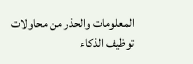المعلومات والحذر من محاولات توظيف الذكاء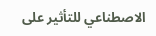الاصطناعي للتأثير على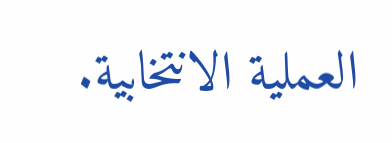العملية الانتخابية.